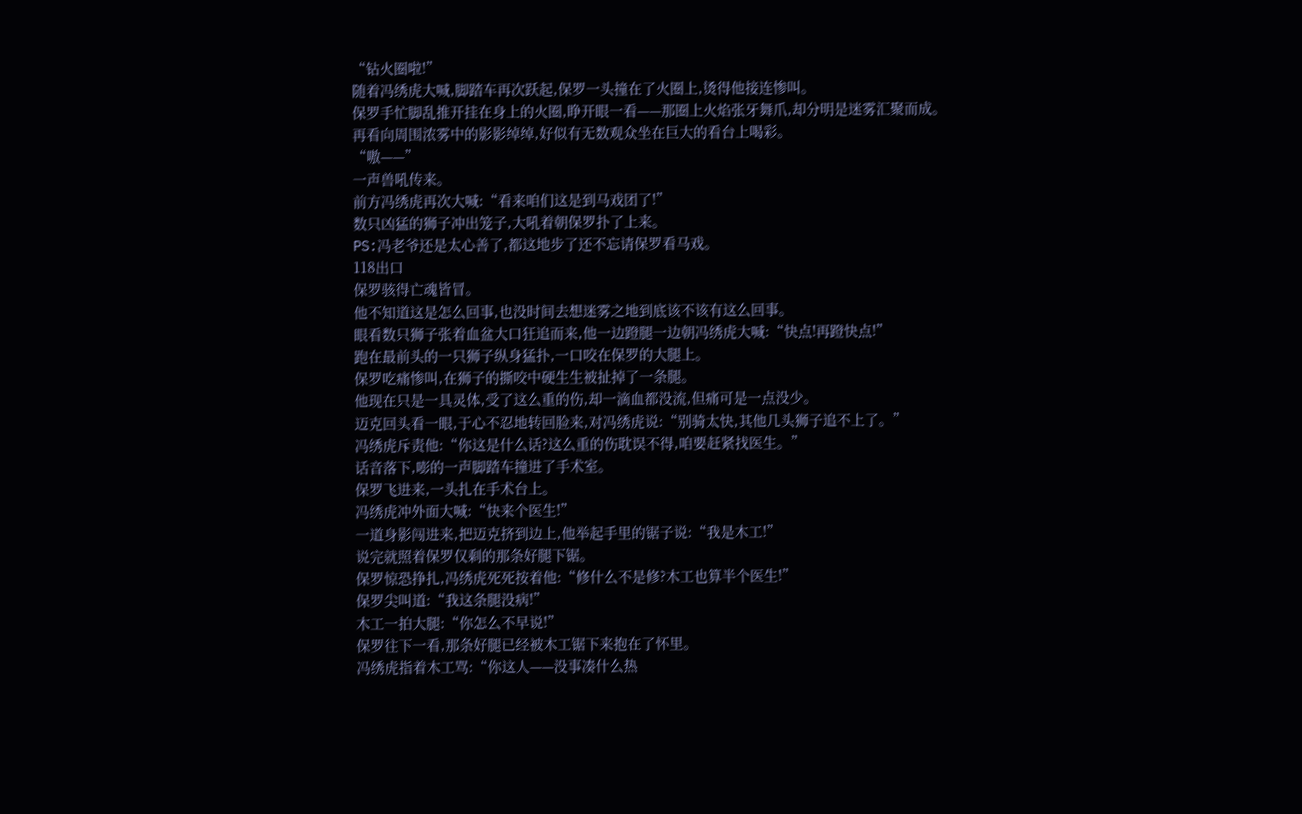“钻火圈啦!”
随着冯绣虎大喊,脚踏车再次跃起,保罗一头撞在了火圈上,烫得他接连惨叫。
保罗手忙脚乱推开挂在身上的火圈,睁开眼一看——那圈上火焰张牙舞爪,却分明是迷雾汇聚而成。
再看向周围浓雾中的影影绰绰,好似有无数观众坐在巨大的看台上喝彩。
“嗷——”
一声兽吼传来。
前方冯绣虎再次大喊:“看来咱们这是到马戏团了!”
数只凶猛的狮子冲出笼子,大吼着朝保罗扑了上来。
PS:冯老爷还是太心善了,都这地步了还不忘请保罗看马戏。
118出口
保罗骇得亡魂皆冒。
他不知道这是怎么回事,也没时间去想迷雾之地到底该不该有这么回事。
眼看数只狮子张着血盆大口狂追而来,他一边蹬腿一边朝冯绣虎大喊:“快点!再蹬快点!”
跑在最前头的一只狮子纵身猛扑,一口咬在保罗的大腿上。
保罗吃痛惨叫,在狮子的撕咬中硬生生被扯掉了一条腿。
他现在只是一具灵体,受了这么重的伤,却一滴血都没流,但痛可是一点没少。
迈克回头看一眼,于心不忍地转回脸来,对冯绣虎说:“别骑太快,其他几头狮子追不上了。”
冯绣虎斥责他:“你这是什么话?这么重的伤耽误不得,咱要赶紧找医生。”
话音落下,嘭的一声脚踏车撞进了手术室。
保罗飞进来,一头扎在手术台上。
冯绣虎冲外面大喊:“快来个医生!”
一道身影闯进来,把迈克挤到边上,他举起手里的锯子说:“我是木工!”
说完就照着保罗仅剩的那条好腿下锯。
保罗惊恐挣扎,冯绣虎死死按着他:“修什么不是修?木工也算半个医生!”
保罗尖叫道:“我这条腿没病!”
木工一拍大腿:“你怎么不早说!”
保罗往下一看,那条好腿已经被木工锯下来抱在了怀里。
冯绣虎指着木工骂:“你这人——没事凑什么热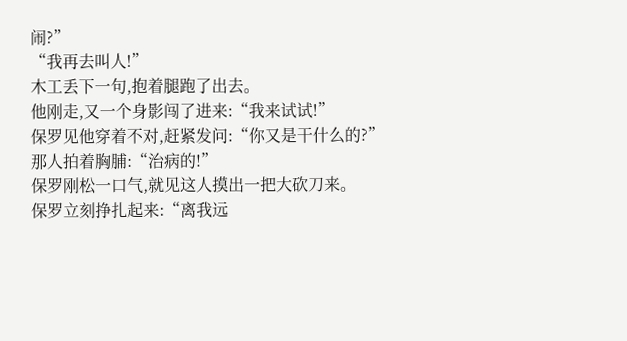闹?”
“我再去叫人!”
木工丢下一句,抱着腿跑了出去。
他刚走,又一个身影闯了进来:“我来试试!”
保罗见他穿着不对,赶紧发问:“你又是干什么的?”
那人拍着胸脯:“治病的!”
保罗刚松一口气,就见这人摸出一把大砍刀来。
保罗立刻挣扎起来:“离我远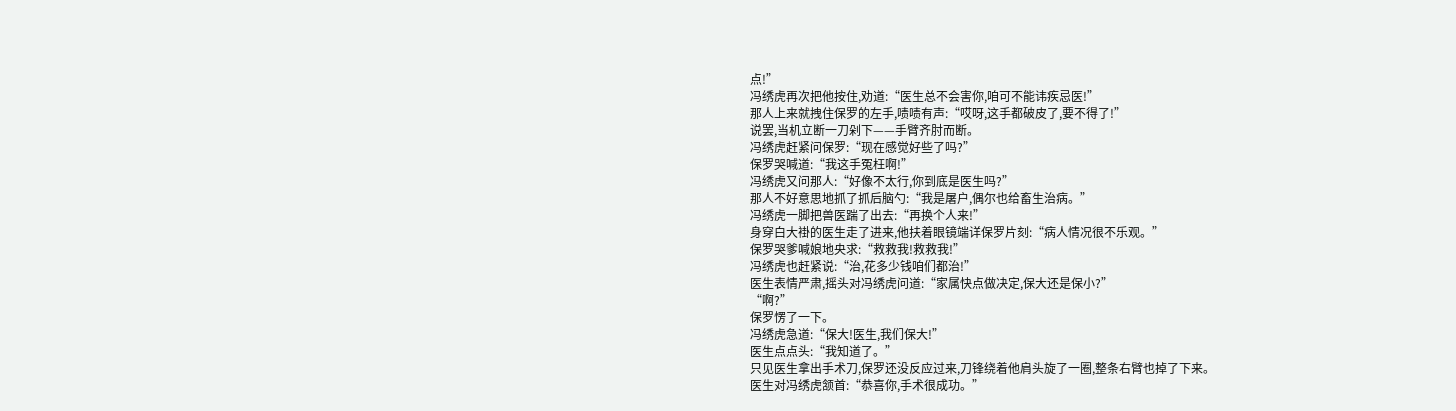点!”
冯绣虎再次把他按住,劝道:“医生总不会害你,咱可不能讳疾忌医!”
那人上来就拽住保罗的左手,啧啧有声:“哎呀,这手都破皮了,要不得了!”
说罢,当机立断一刀剁下——手臂齐肘而断。
冯绣虎赶紧问保罗:“现在感觉好些了吗?”
保罗哭喊道:“我这手冤枉啊!”
冯绣虎又问那人:“好像不太行,你到底是医生吗?”
那人不好意思地抓了抓后脑勺:“我是屠户,偶尔也给畜生治病。”
冯绣虎一脚把兽医踹了出去:“再换个人来!”
身穿白大褂的医生走了进来,他扶着眼镜端详保罗片刻:“病人情况很不乐观。”
保罗哭爹喊娘地央求:“救救我!救救我!”
冯绣虎也赶紧说:“治,花多少钱咱们都治!”
医生表情严肃,摇头对冯绣虎问道:“家属快点做决定,保大还是保小?”
“啊?”
保罗愣了一下。
冯绣虎急道:“保大!医生,我们保大!”
医生点点头:“我知道了。”
只见医生拿出手术刀,保罗还没反应过来,刀锋绕着他肩头旋了一圈,整条右臂也掉了下来。
医生对冯绣虎颔首:“恭喜你,手术很成功。”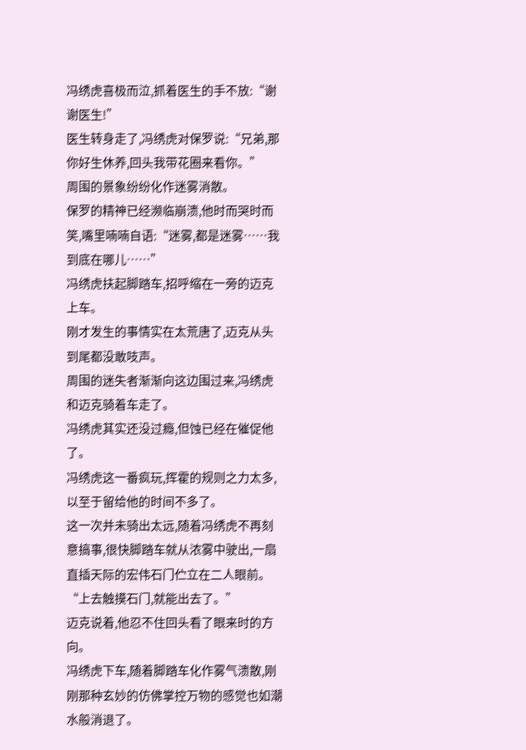冯绣虎喜极而泣,抓着医生的手不放:“谢谢医生!”
医生转身走了,冯绣虎对保罗说:“兄弟,那你好生休养,回头我带花圈来看你。”
周围的景象纷纷化作迷雾消散。
保罗的精神已经濒临崩溃,他时而哭时而笑,嘴里喃喃自语:“迷雾,都是迷雾……我到底在哪儿……”
冯绣虎扶起脚踏车,招呼缩在一旁的迈克上车。
刚才发生的事情实在太荒唐了,迈克从头到尾都没敢吱声。
周围的迷失者渐渐向这边围过来,冯绣虎和迈克骑着车走了。
冯绣虎其实还没过瘾,但蚀已经在催促他了。
冯绣虎这一番疯玩,挥霍的规则之力太多,以至于留给他的时间不多了。
这一次并未骑出太远,随着冯绣虎不再刻意搞事,很快脚踏车就从浓雾中驶出,一扇直插天际的宏伟石门伫立在二人眼前。
“上去触摸石门,就能出去了。”
迈克说着,他忍不住回头看了眼来时的方向。
冯绣虎下车,随着脚踏车化作雾气溃散,刚刚那种玄妙的仿佛掌控万物的感觉也如潮水般消退了。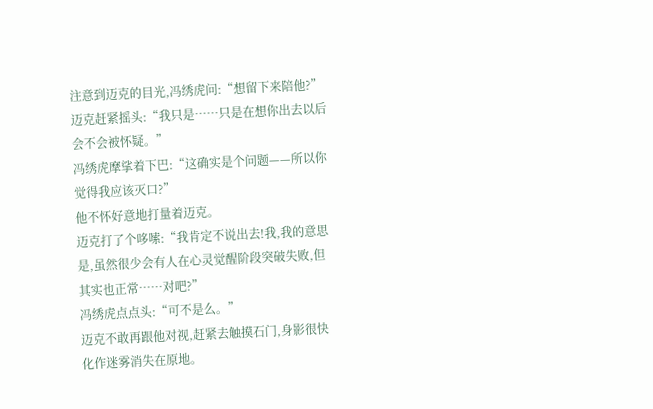注意到迈克的目光,冯绣虎问:“想留下来陪他?”
迈克赶紧摇头:“我只是……只是在想你出去以后会不会被怀疑。”
冯绣虎摩挲着下巴:“这确实是个问题——所以你觉得我应该灭口?”
他不怀好意地打量着迈克。
迈克打了个哆嗦:“我肯定不说出去!我,我的意思是,虽然很少会有人在心灵觉醒阶段突破失败,但其实也正常……对吧?”
冯绣虎点点头:“可不是么。”
迈克不敢再跟他对视,赶紧去触摸石门,身影很快化作迷雾消失在原地。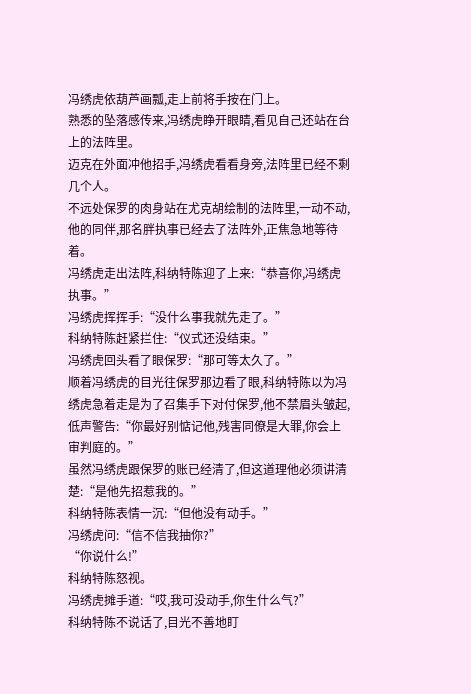冯绣虎依葫芦画瓢,走上前将手按在门上。
熟悉的坠落感传来,冯绣虎睁开眼睛,看见自己还站在台上的法阵里。
迈克在外面冲他招手,冯绣虎看看身旁,法阵里已经不剩几个人。
不远处保罗的肉身站在尤克胡绘制的法阵里,一动不动,他的同伴,那名胖执事已经去了法阵外,正焦急地等待着。
冯绣虎走出法阵,科纳特陈迎了上来:“恭喜你,冯绣虎执事。”
冯绣虎挥挥手:“没什么事我就先走了。”
科纳特陈赶紧拦住:“仪式还没结束。”
冯绣虎回头看了眼保罗:“那可等太久了。”
顺着冯绣虎的目光往保罗那边看了眼,科纳特陈以为冯绣虎急着走是为了召集手下对付保罗,他不禁眉头皱起,低声警告:“你最好别惦记他,残害同僚是大罪,你会上审判庭的。”
虽然冯绣虎跟保罗的账已经清了,但这道理他必须讲清楚:“是他先招惹我的。”
科纳特陈表情一沉:“但他没有动手。”
冯绣虎问:“信不信我抽你?”
“你说什么!”
科纳特陈怒视。
冯绣虎摊手道:“哎,我可没动手,你生什么气?”
科纳特陈不说话了,目光不善地盯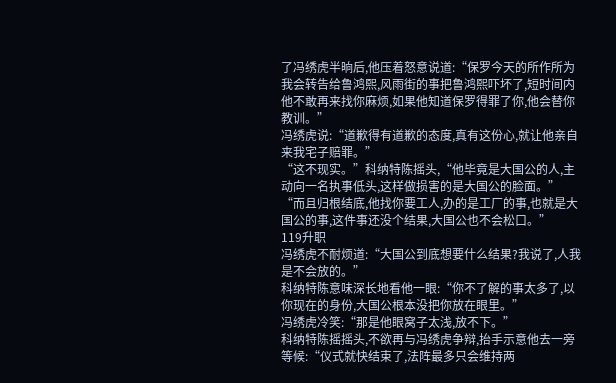了冯绣虎半晌后,他压着怒意说道:“保罗今天的所作所为我会转告给鲁鸿熙,风雨街的事把鲁鸿熙吓坏了,短时间内他不敢再来找你麻烦,如果他知道保罗得罪了你,他会替你教训。”
冯绣虎说:“道歉得有道歉的态度,真有这份心,就让他亲自来我宅子赔罪。”
“这不现实。”科纳特陈摇头,“他毕竟是大国公的人,主动向一名执事低头,这样做损害的是大国公的脸面。”
“而且归根结底,他找你要工人,办的是工厂的事,也就是大国公的事,这件事还没个结果,大国公也不会松口。”
119升职
冯绣虎不耐烦道:“大国公到底想要什么结果?我说了,人我是不会放的。”
科纳特陈意味深长地看他一眼:“你不了解的事太多了,以你现在的身份,大国公根本没把你放在眼里。”
冯绣虎冷笑:“那是他眼窝子太浅,放不下。”
科纳特陈摇摇头,不欲再与冯绣虎争辩,抬手示意他去一旁等候:“仪式就快结束了,法阵最多只会维持两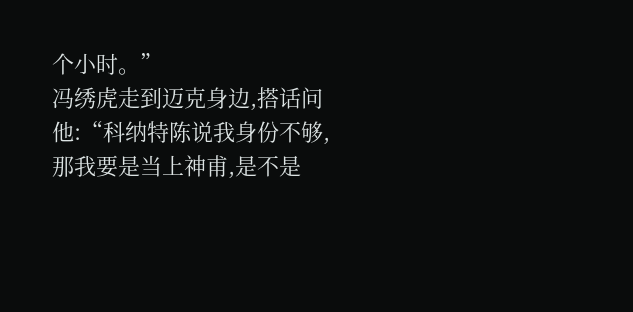个小时。”
冯绣虎走到迈克身边,搭话问他:“科纳特陈说我身份不够,那我要是当上神甫,是不是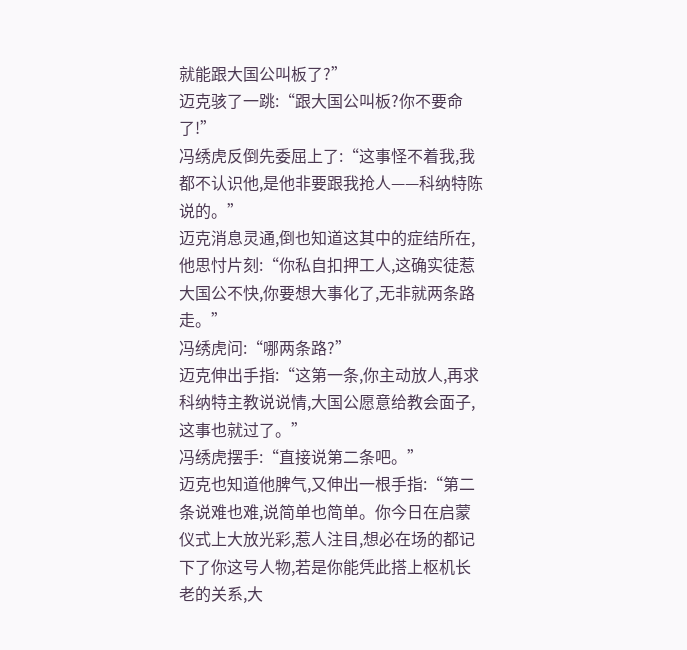就能跟大国公叫板了?”
迈克骇了一跳:“跟大国公叫板?你不要命了!”
冯绣虎反倒先委屈上了:“这事怪不着我,我都不认识他,是他非要跟我抢人——科纳特陈说的。”
迈克消息灵通,倒也知道这其中的症结所在,他思忖片刻:“你私自扣押工人,这确实徒惹大国公不快,你要想大事化了,无非就两条路走。”
冯绣虎问:“哪两条路?”
迈克伸出手指:“这第一条,你主动放人,再求科纳特主教说说情,大国公愿意给教会面子,这事也就过了。”
冯绣虎摆手:“直接说第二条吧。”
迈克也知道他脾气,又伸出一根手指:“第二条说难也难,说简单也简单。你今日在启蒙仪式上大放光彩,惹人注目,想必在场的都记下了你这号人物,若是你能凭此搭上枢机长老的关系,大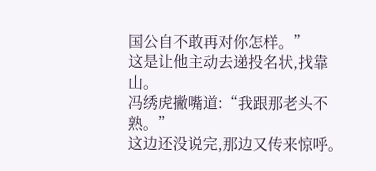国公自不敢再对你怎样。”
这是让他主动去递投名状,找靠山。
冯绣虎撇嘴道:“我跟那老头不熟。”
这边还没说完,那边又传来惊呼。